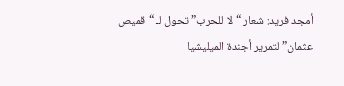أمجد فريد: شعار “لا للحرب” تحول لـ “قميص عثمان” لتمرير أجندة الميليشيا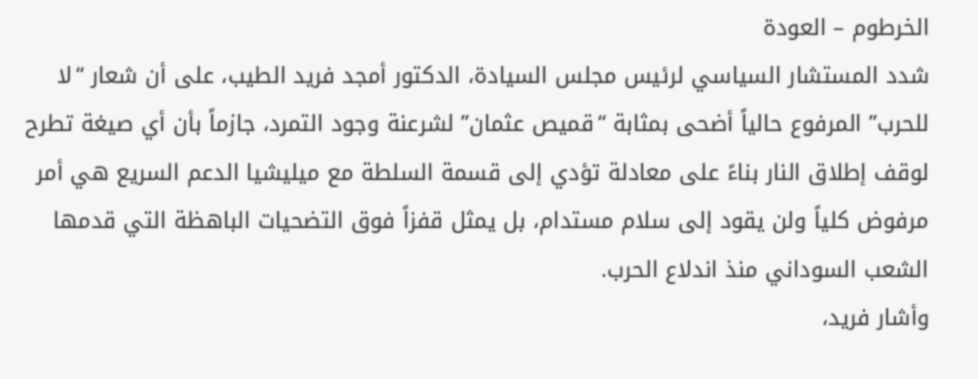الخرطوم – العودة
شدد المستشار السياسي لرئيس مجلس السيادة، الدكتور أمجد فريد الطيب، على أن شعار “لا للحرب” المرفوع حالياً أضحى بمثابة “قميص عثمان” لشرعنة وجود التمرد، جازماً بأن أي صيغة تطرح لوقف إطلاق النار بناءً على معادلة تؤدي إلى قسمة السلطة مع ميليشيا الدعم السريع هي أمر مرفوض كلياً ولن يقود إلى سلام مستدام، بل يمثل قفزاً فوق التضحيات الباهظة التي قدمها الشعب السوداني منذ اندلاع الحرب.
وأشار فريد،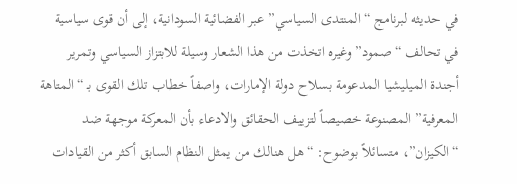في حديثه لبرنامج “المنتدى السياسي” عبر الفضائية السودانية، إلى أن قوى سياسية في تحالف “صمود” وغيره اتخذت من هذا الشعار وسيلة للابتزاز السياسي وتمرير أجندة الميليشيا المدعومة بسلاح دولة الإمارات، واصفاً خطاب تلك القوى بـ “المتاهة المعرفية” المصنوعة خصيصاً لتزييف الحقائق والادعاء بأن المعركة موجهة ضد “الكيزان”، متسائلاً بوضوح: “هل هنالك من يمثل النظام السابق أكثر من القيادات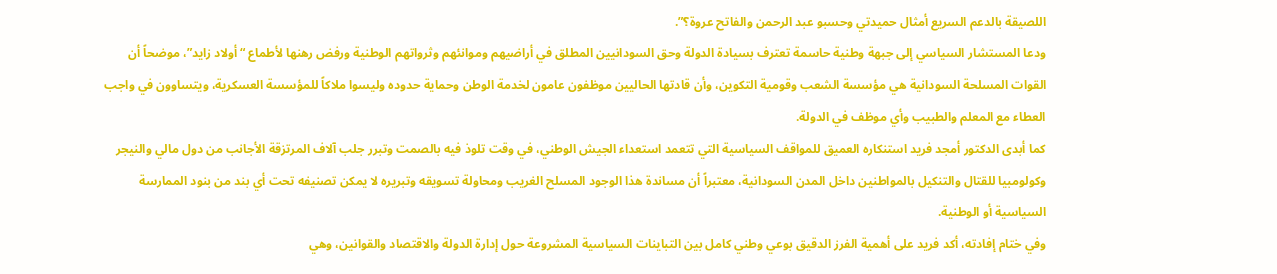اللصيقة بالدعم السريع أمثال حميدتي وحسبو عبد الرحمن والفاتح عروة؟”.
ودعا المستشار السياسي إلى جبهة وطنية حاسمة تعترف بسيادة الدولة وحق السودانيين المطلق في أراضيهم وموانئهم وثرواتهم الوطنية ورفض رهنها لأطماع “أولاد زايد”، موضحاً أن القوات المسلحة السودانية هي مؤسسة الشعب وقومية التكوين، وأن قادتها الحاليين موظفون عامون لخدمة الوطن وحماية حدوده وليسوا ملاكاً للمؤسسة العسكرية، ويتساوون في واجب العطاء مع المعلم والطبيب وأي موظف في الدولة.
كما أبدى الدكتور أمجد فريد استنكاره العميق للمواقف السياسية التي تتعمد استعداء الجيش الوطني، في وقت تلوذ فيه بالصمت وتبرر جلب آلاف المرتزقة الأجانب من دول مالي والنيجر وكولومبيا للقتال والتنكيل بالمواطنين داخل المدن السودانية، معتبراً أن مساندة هذا الوجود المسلح الغريب ومحاولة تسويقه وتبريره لا يمكن تصنيفه تحت أي بند من بنود الممارسة السياسية أو الوطنية.
وفي ختام إفادته، أكد فريد على أهمية الفرز الدقيق بوعي وطني كامل بين التباينات السياسية المشروعة حول إدارة الدولة والاقتصاد والقوانين، وهي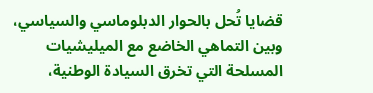قضايا تُحل بالحوار الدبلوماسي والسياسي، وبين التماهي الخاضع مع الميليشيات المسلحة التي تخرق السيادة الوطنية،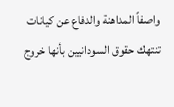واصفاً المداهنة والدفاع عن كيانات تنتهك حقوق السودانيين بأنها خروج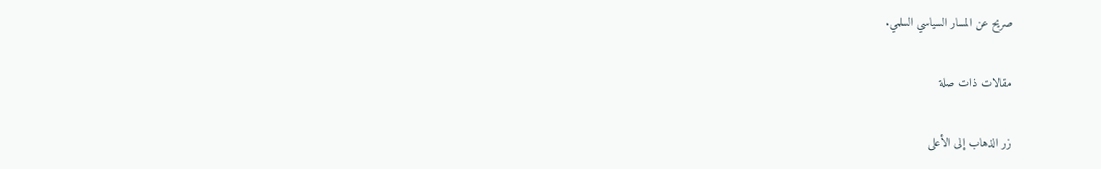صريح عن المسار السياسي السلمي.

مقالات ذات صلة

زر الذهاب إلى الأعلى